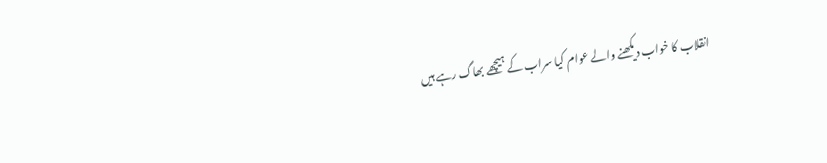انقلاب کا خواب دیکھنے والے عوام کیا سراب کے ہیچھے بھاگ رہے ہیں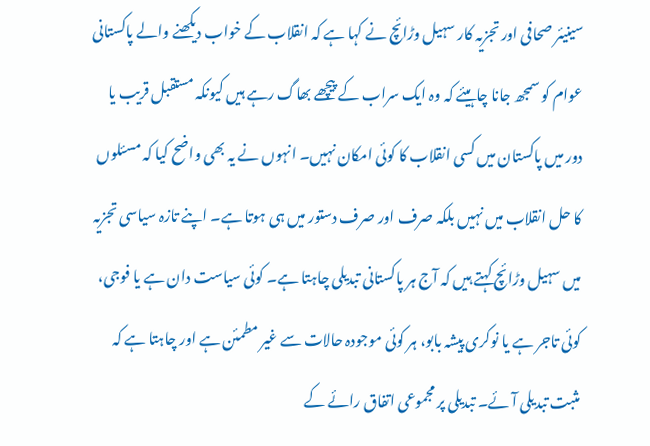سینیئر صحافی اور تجزیہ کار سہیل وڑائچ نے کہا ہے کہ انقلاب کے خواب دیکھنے والے پاکستانی عوام کو سمجھ جانا چاہیئے کہ وہ ایک سراب کے پیچھے بھاگ رہے ہیں کیونکہ مستقبل قریب یا دور میں پاکستان میں کسی انقلاب کا کوئی امکان نہیں۔ انہوں نے یہ بھی واضح کیا کہ مسئلوں کا حل انقلاب میں نہیں بلکہ صرف اور صرف دستور میں ہی ہوتا ہے۔ اپنے تازہ سیاسی تجزیہ میں سہیل وڑائچ کہتے ہیں کہ آج ہر پاکستانی تبدیلی چاہتا ہے۔ کوئی سیاست دان ہے یا فوجی، کوئی تاجر ہے یا نوکری پیشہ بابو، ہر کوئی موجودہ حالات سے غیر مطمئن ہے اور چاہتا ہے کہ مثبت تبدیلی آئے۔ تبدیلی پر مجموعی اتفاق رائے کے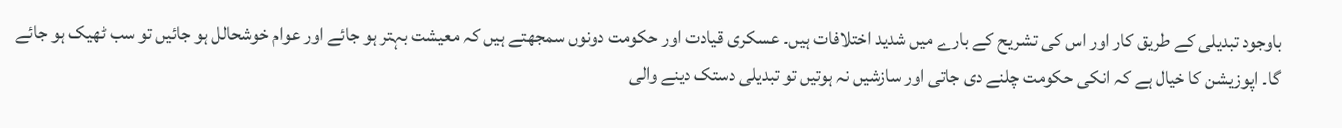باوجود تبدیلی کے طریق کار اور اس کی تشریح کے بارے میں شدید اختلافات ہیں۔ عسکری قیادت اور حکومت دونوں سمجھتے ہیں کہ معیشت بہتر ہو جائے اور عوام خوشحالل ہو جائیں تو سب ٹھیک ہو جائے گا۔ اپوزیشن کا خیال ہے کہ انکی حکومت چلنے دی جاتی اور سازشیں نہ ہوتیں تو تبدیلی دستک دینے والی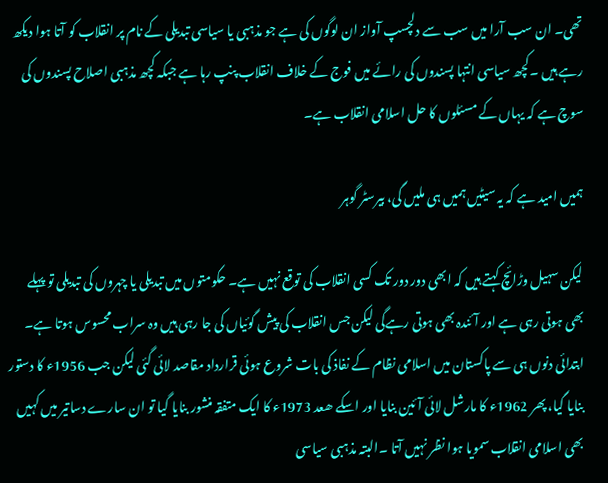تھی۔ ان سب آرا میں سب سے دلچسپ آواز ان لوگوں کی ہے جو مذہبی یا سیاسی تبدیلی کے نام پر انقلاب کو آتا ہوا دیکھ رہے ہیں ۔کچھ سیاسی انتہا پسندوں کی رائے میں فوج کے خلاف انقلاب پنپ رہا ہے جبکہ کچھ مذہبی اصلاح پسندوں کی سوچ ہے کہ یہاں کے مسئلوں کا حل اسلامی انقلاب ہے۔

ہمیں امید ہے کہ یہ سیٹیں ہمیں ہی ملیں گی، بیرسٹر گوہر

لیکن سہیل وڑائچ کہتے ہیں کہ ابھی دور دور تک کسی انقلاب کی توقع نہیں ہے۔ حکومتوں میں تبدیلی یا چہروں کی تبدیلی تو پہلے بھی ہوتی رہی ہے اور آئندہ بھی ہوتی رہےگی لیکن جس انقلاب کی پیش گوئیاں کی جا رہی ہیں وہ سراب محسوس ہوتا ہے۔ ابتدائی دنوں ہی سے پاکستان میں اسلامی نظام کے نفاذ کی بات شروع ہوئی قرارداد مقاصد لائی گئی لیکن جب 1956ء کا دستور بنایا گیا، پھر 1962ء کا مارشل لائی آئین بنایا اور اسکے ھعد 1973ء کا ایک متفقہ منشور بنایا گیا تو ان سارے دساتیر میں کہیں بھی اسلامی انقلاب سمویا ہوا نظر نہیں آتا ۔البتہ مذہبی سیاسی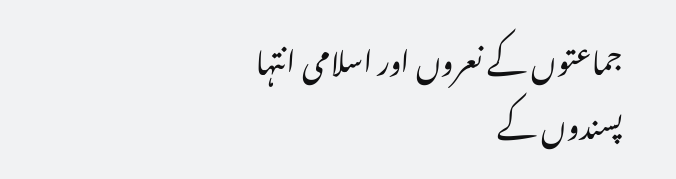جماعتوں کے نعروں اور اسلامی انتہا پسندوں کے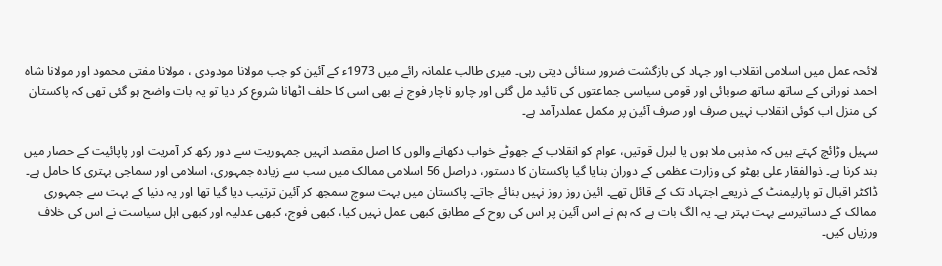لائحہ عمل میں اسلامی انقلاب اور جہاد کی بازگشت ضرور سنائی دیتی رہی۔ میری طالب علمانہ رائے میں 1973ء کے آئین کو جب مولانا مودودی ، مولانا مفتی محمود اور مولانا شاہ احمد نورانی کے ساتھ ساتھ صوبائی اور قومی سیاسی جماعتوں کی تائید مل گئی اور چارو ناچار فوج نے بھی اسی کا حلف اٹھانا شروع کر دیا تو یہ بات واضح ہو گئی تھی کہ پاکستان کی منزل اب کوئی انقلاب نہیں صرف اور صرف آئین پر مکمل عملدرآمد ہے۔

سہیل وڑائچ کہتے ہیں کہ مذہبی ملا ہوں یا لبرل قوتیں، عوام کو انقلاب کے جھوٹے خواب دکھانے والوں کا اصل مقصد انہیں جمہوریت سے دور رکھ کر آمریت اور پاپائیت کے حصار میں بند کرنا ہے۔ ذوالفقار علی بھٹو کی وزارت عظمی کے دوران بنایا گیا پاکستان کا دستور، دراصل 56 اسلامی ممالک میں سب سے زیادہ جمہوری، اسلامی اور سماجی بہتری کا حامل ہے۔ ڈاکٹر اقبال تو پارلیمنٹ کے ذریعے اجتہاد تک کے قائل تھے۔ ائین روز روز نہیں بنائے جاتے۔ پاکستان میں بہت سوچ سمجھ کر آئین ترتیب دیا گیا تھا اور یہ دنیا کے بہت سے جمہوری ممالک کے دساتیرسے بہت بہتر ہے۔ یہ الگ بات ہے کہ ہم نے اس آئین پر اس کی روح کے مطابق کبھی عمل نہیں کیا، کبھی فوج، کبھی عدلیہ اور کبھی اہل سیاست نے اس کی خلاف ورزیاں کیں۔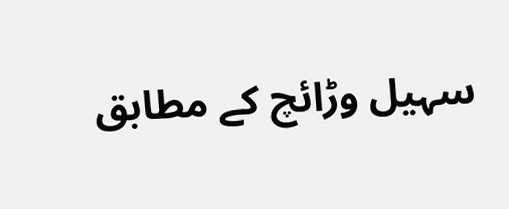سہیل وڑائچ کے مطابق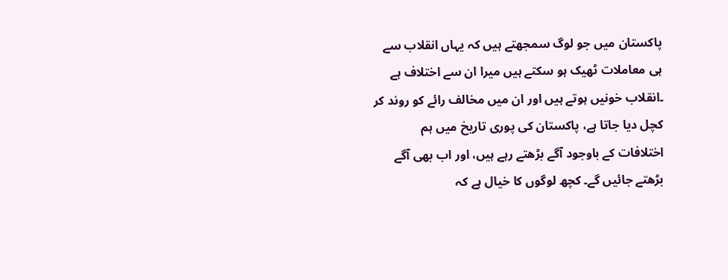پاکستان میں جو لوگ سمجھتے ہیں کہ یہاں انقلاب سے ہی معاملات ٹھیک ہو سکتے ہیں میرا ان سے اختلاف ہے ۔انقلاب خونیں ہوتے ہیں اور ان میں مخالف رائے کو روند کر کچل دیا جاتا ہے، پاکستان کی پوری تاریخ میں ہم اختلافات کے باوجود آگے بڑھتے رہے ہیں، اور اب بھی آگے بڑھتے جائیں گے۔ کچھ لوگوں کا خیال ہے کہ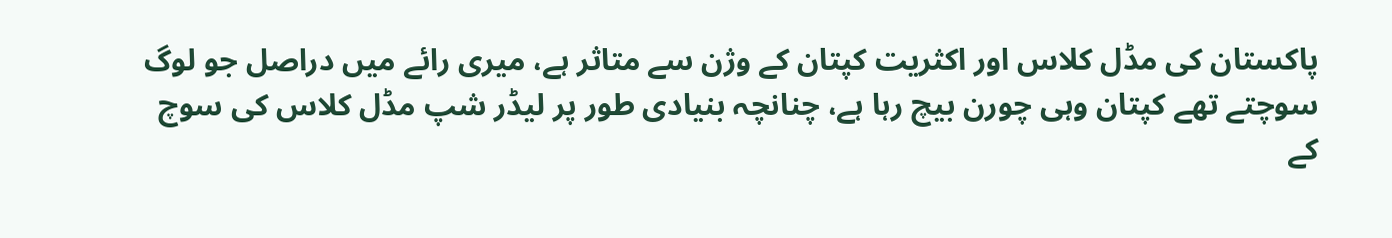پاکستان کی مڈل کلاس اور اکثریت کپتان کے وژن سے متاثر ہے، میری رائے میں دراصل جو لوگ سوچتے تھے کپتان وہی چورن بیچ رہا ہے، چنانچہ بنیادی طور پر لیڈر شپ مڈل کلاس کی سوچ کے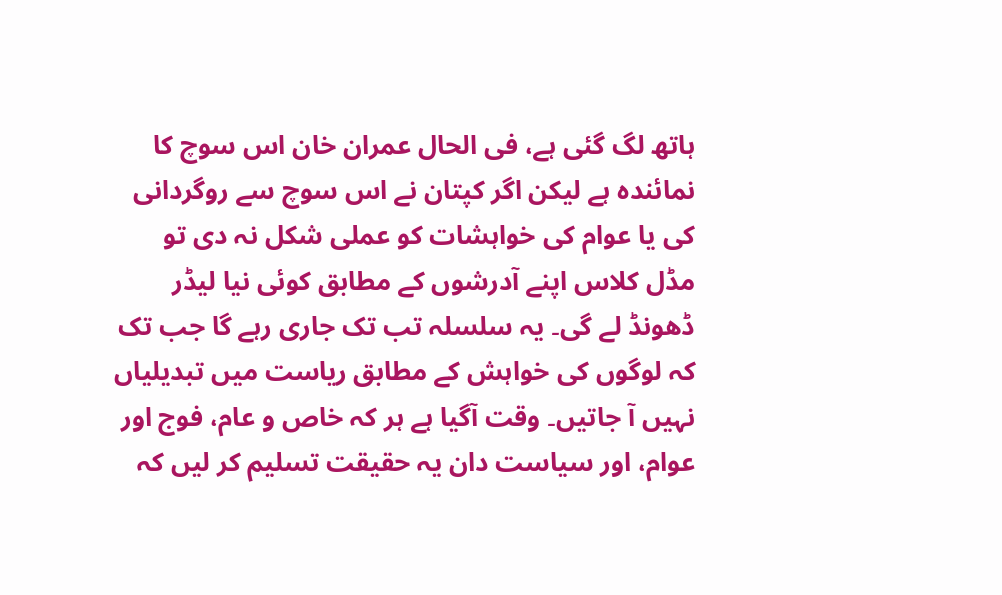ہاتھ لگ گئی ہے، فی الحال عمران خان اس سوچ کا نمائندہ ہے لیکن اگر کپتان نے اس سوچ سے روگردانی کی یا عوام کی خواہشات کو عملی شکل نہ دی تو مڈل کلاس اپنے آدرشوں کے مطابق کوئی نیا لیڈر ڈھونڈ لے گی۔ یہ سلسلہ تب تک جاری رہے گا جب تک کہ لوگوں کی خواہش کے مطابق ریاست میں تبدیلیاں نہیں آ جاتیں۔ وقت آگیا ہے ہر کہ خاص و عام، فوج اور عوام، اور سیاست دان یہ حقیقت تسلیم کر لیں کہ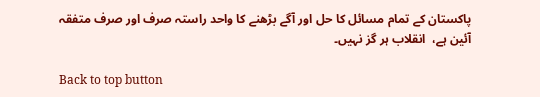پاکستان کے تمام مسائل کا حل اور آگے بڑھنے کا واحد راستہ صرف اور صرف متفقہ آئین ہے،  انقلاب ہر گز نہیں۔

Back to top button